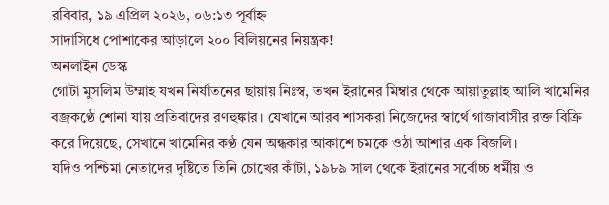রবিবার, ১৯ এপ্রিল ২০২৬, ০৬:১৩ পূর্বাহ্ন
সাদাসিধে পোশাকের আড়ালে ২০০ বিলিয়নের নিয়ন্ত্রক!
অনলাইন ডেস্ক
গোটা মুসলিম উম্মাহ যখন নির্যাতনের ছায়ায় নিঃস্ব, তখন ইরানের মিম্বার থেকে আয়াতুল্লাহ আলি খামেনির বজ্রকণ্ঠে শোনা যায় প্রতিবাদের রণহুঙ্কার। যেখানে আরব শাসকরা নিজেদের স্বার্থে গাজাবাসীর রক্ত বিক্রি করে দিয়েছে, সেখানে খামেনির কণ্ঠ যেন অন্ধকার আকাশে চমকে ওঠা আশার এক বিজলি।
যদিও পশ্চিমা নেতাদের দৃষ্টিতে তিনি চোখের কাঁটা, ১৯৮৯ সাল থেকে ইরানের সর্বোচ্চ ধর্মীয় ও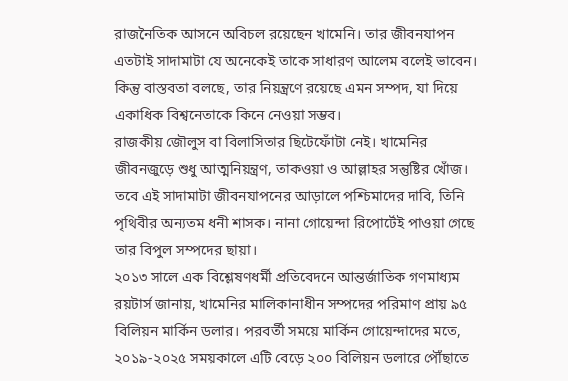রাজনৈতিক আসনে অবিচল রয়েছেন খামেনি। তার জীবনযাপন এতটাই সাদামাটা যে অনেকেই তাকে সাধারণ আলেম বলেই ভাবেন। কিন্তু বাস্তবতা বলছে, তার নিয়ন্ত্রণে রয়েছে এমন সম্পদ, যা দিয়ে একাধিক বিশ্বনেতাকে কিনে নেওয়া সম্ভব।
রাজকীয় জৌলুস বা বিলাসিতার ছিটেফোঁটা নেই। খামেনির জীবনজুড়ে শুধু আত্মনিয়ন্ত্রণ, তাকওয়া ও আল্লাহর সন্তুষ্টির খোঁজ। তবে এই সাদামাটা জীবনযাপনের আড়ালে পশ্চিমাদের দাবি, তিনি পৃথিবীর অন্যতম ধনী শাসক। নানা গোয়েন্দা রিপোর্টেই পাওয়া গেছে তার বিপুল সম্পদের ছায়া।
২০১৩ সালে এক বিশ্লেষণধর্মী প্রতিবেদনে আন্তর্জাতিক গণমাধ্যম রয়টার্স জানায়, খামেনির মালিকানাধীন সম্পদের পরিমাণ প্রায় ৯৫ বিলিয়ন মার্কিন ডলার। পরবর্তী সময়ে মার্কিন গোয়েন্দাদের মতে, ২০১৯-২০২৫ সময়কালে এটি বেড়ে ২০০ বিলিয়ন ডলারে পৌঁছাতে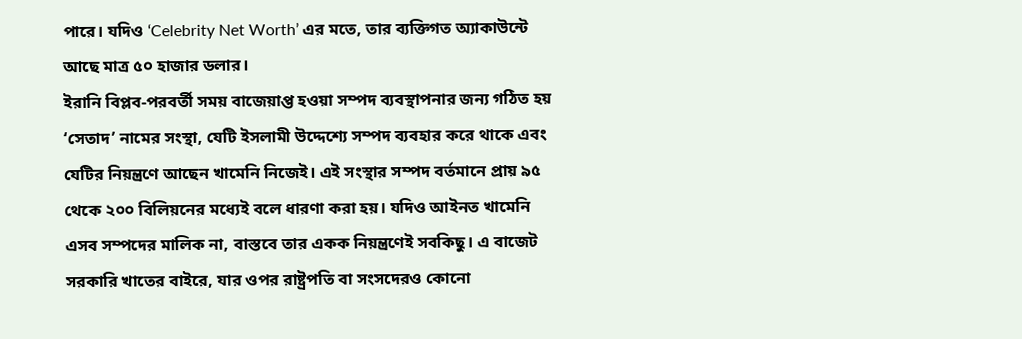পারে। যদিও ‘Celebrity Net Worth’ এর মতে, তার ব্যক্তিগত অ্যাকাউন্টে আছে মাত্র ৫০ হাজার ডলার।
ইরানি বিপ্লব-পরবর্তী সময় বাজেয়াপ্ত হওয়া সম্পদ ব্যবস্থাপনার জন্য গঠিত হয় ‘সেতাদ’ নামের সংস্থা, যেটি ইসলামী উদ্দেশ্যে সম্পদ ব্যবহার করে থাকে এবং যেটির নিয়ন্ত্রণে আছেন খামেনি নিজেই। এই সংস্থার সম্পদ বর্তমানে প্রায় ৯৫ থেকে ২০০ বিলিয়নের মধ্যেই বলে ধারণা করা হয়। যদিও আইনত খামেনি এসব সম্পদের মালিক না, বাস্তবে তার একক নিয়ন্ত্রণেই সবকিছু। এ বাজেট সরকারি খাতের বাইরে, যার ওপর রাষ্ট্রপতি বা সংসদেরও কোনো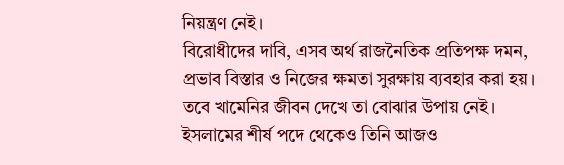নিয়ন্ত্রণ নেই।
বিরোধীদের দাবি, এসব অর্থ রাজনৈতিক প্রতিপক্ষ দমন, প্রভাব বিস্তার ও নিজের ক্ষমতা সুরক্ষায় ব্যবহার করা হয়। তবে খামেনির জীবন দেখে তা বোঝার উপায় নেই। ইসলামের শীর্ষ পদে থেকেও তিনি আজও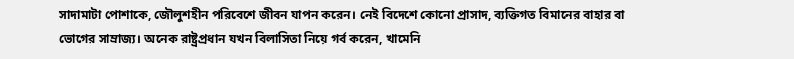সাদামাটা পোশাকে, জৌলুশহীন পরিবেশে জীবন যাপন করেন। নেই বিদেশে কোনো প্রাসাদ, ব্যক্তিগত বিমানের বাহার বা ভোগের সাম্রাজ্য। অনেক রাষ্ট্রপ্রধান যখন বিলাসিতা নিয়ে গর্ব করেন, খামেনি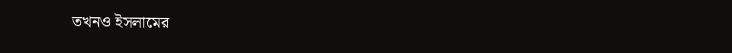তখনও ইসলামের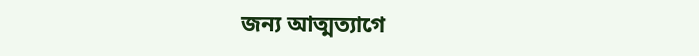জন্য আত্মত্যাগে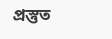প্রস্তুত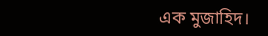এক মুজাহিদ।